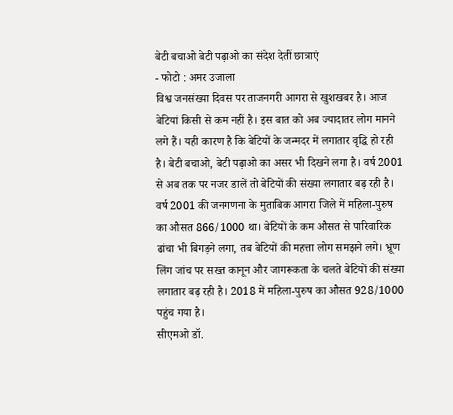बेटी बचाओ बेटी पढ़ाओ का संदेश देतीं छात्राएं
- फोटो : अमर उजाला
विश्व जनसंख्या दिवस पर ताजनगरी आगरा से खुशखबर है। आज बेटियां किसी से कम नहीं है। इस बात को अब ज्यादातर लोग मानने लगे हैं। यही कारण है कि बेटियों के जन्मदर में लगातार वृद्धि हो रही है। बेटी बचाओ, बेटी पढ़ाओ का असर भी दिखने लगा है। वर्ष 2001 से अब तक पर नजर डालें तो बेटियों की संख्या लगातार बढ़ रही है।
वर्ष 2001 की जनगणना के मुताबिक आगरा जिले में महिला-पुरुष का औसत 866/1000 था। बेटियों के कम औसत से पारिवारिक ढांचा भी बिगड़ने लगा, तब बेटियों की महत्ता लोग समझने लगे। भ्रूण लिंग जांच पर सख्त कानून और जागरूकता के चलते बेटियों की संख्या लगातार बढ़ रही है। 2018 में महिला-पुरुष का औसत 928/1000 पहुंच गया है।
सीएमओ डॉ.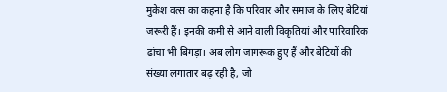मुकेश वत्स का कहना है कि परिवार और समाज के लिए बेटियां जरूरी हैं। इनकी कमी से आने वाली विकृतियां और पारिवारिक ढांचा भी बिगड़ा। अब लोग जागरूक हुए हैं और बेटियों की संख्या लगातार बढ़ रही है, जो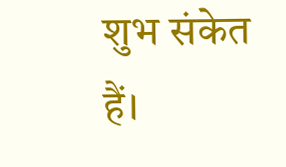शुभ संकेत हैं।